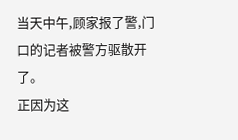当天中午,顾家报了警,门口的记者被警方驱散开了。
正因为这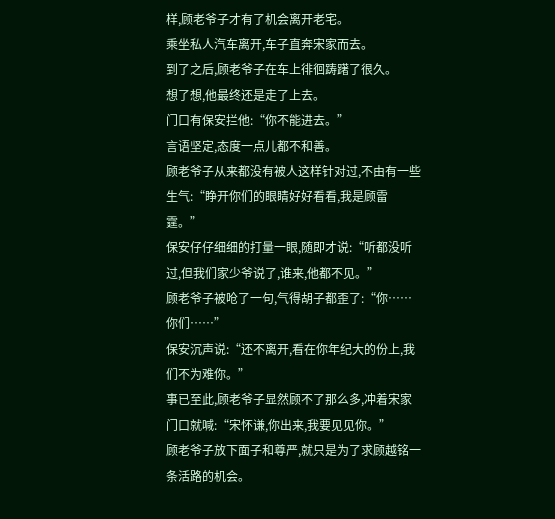样,顾老爷子才有了机会离开老宅。
乘坐私人汽车离开,车子直奔宋家而去。
到了之后,顾老爷子在车上徘徊踌躇了很久。
想了想,他最终还是走了上去。
门口有保安拦他:“你不能进去。”
言语坚定,态度一点儿都不和善。
顾老爷子从来都没有被人这样针对过,不由有一些生气:“睁开你们的眼睛好好看看,我是顾雷霆。”
保安仔仔细细的打量一眼,随即才说:“听都没听过,但我们家少爷说了,谁来,他都不见。”
顾老爷子被呛了一句,气得胡子都歪了:“你……你们……”
保安沉声说:“还不离开,看在你年纪大的份上,我们不为难你。”
事已至此,顾老爷子显然顾不了那么多,冲着宋家门口就喊:“宋怀谦,你出来,我要见见你。”
顾老爷子放下面子和尊严,就只是为了求顾越铭一条活路的机会。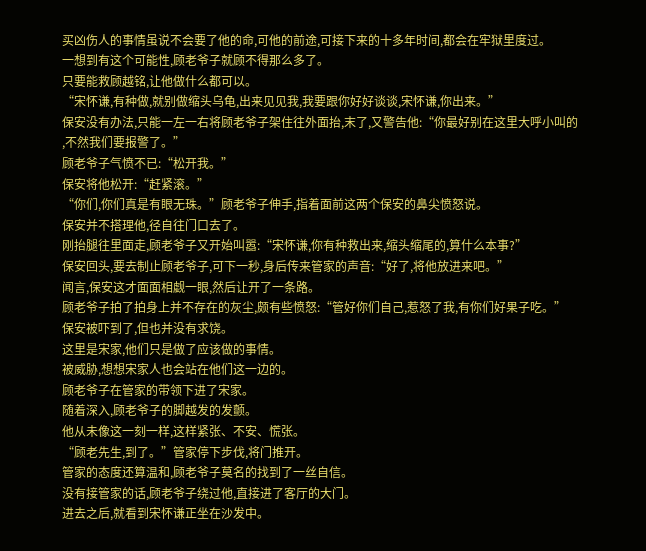买凶伤人的事情虽说不会要了他的命,可他的前途,可接下来的十多年时间,都会在牢狱里度过。
一想到有这个可能性,顾老爷子就顾不得那么多了。
只要能救顾越铭,让他做什么都可以。
“宋怀谦,有种做,就别做缩头乌龟,出来见见我,我要跟你好好谈谈,宋怀谦,你出来。”
保安没有办法,只能一左一右将顾老爷子架住往外面抬,末了,又警告他:“你最好别在这里大呼小叫的
,不然我们要报警了。”
顾老爷子气愤不已:“松开我。”
保安将他松开:“赶紧滚。”
“你们,你们真是有眼无珠。”顾老爷子伸手,指着面前这两个保安的鼻尖愤怒说。
保安并不搭理他,径自往门口去了。
刚抬腿往里面走,顾老爷子又开始叫嚣:“宋怀谦,你有种救出来,缩头缩尾的,算什么本事?”
保安回头,要去制止顾老爷子,可下一秒,身后传来管家的声音:“好了,将他放进来吧。”
闻言,保安这才面面相觑一眼,然后让开了一条路。
顾老爷子拍了拍身上并不存在的灰尘,颇有些愤怒:“管好你们自己,惹怒了我,有你们好果子吃。”
保安被吓到了,但也并没有求饶。
这里是宋家,他们只是做了应该做的事情。
被威胁,想想宋家人也会站在他们这一边的。
顾老爷子在管家的带领下进了宋家。
随着深入,顾老爷子的脚越发的发颤。
他从未像这一刻一样,这样紧张、不安、慌张。
“顾老先生,到了。”管家停下步伐,将门推开。
管家的态度还算温和,顾老爷子莫名的找到了一丝自信。
没有接管家的话,顾老爷子绕过他,直接进了客厅的大门。
进去之后,就看到宋怀谦正坐在沙发中。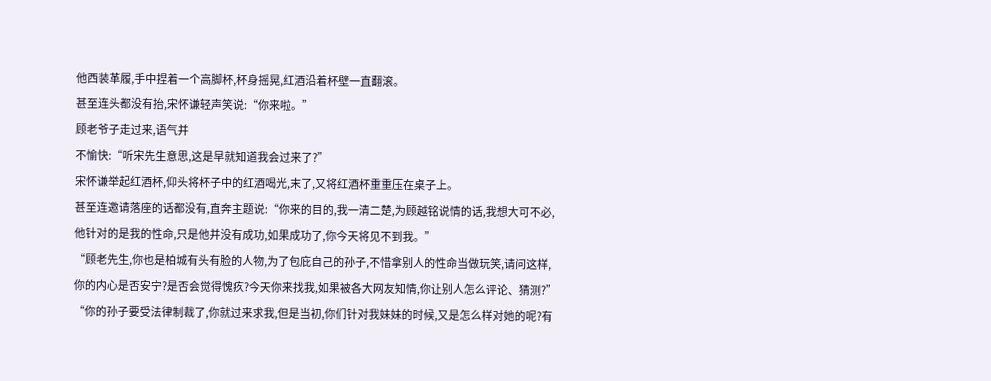他西装革履,手中捏着一个高脚杯,杯身摇晃,红酒沿着杯壁一直翻滚。
甚至连头都没有抬,宋怀谦轻声笑说:“你来啦。”
顾老爷子走过来,语气并
不愉快:“听宋先生意思,这是早就知道我会过来了?”
宋怀谦举起红酒杯,仰头将杯子中的红酒喝光,末了,又将红酒杯重重压在桌子上。
甚至连邀请落座的话都没有,直奔主题说:“你来的目的,我一清二楚,为顾越铭说情的话,我想大可不必,他针对的是我的性命,只是他并没有成功,如果成功了,你今天将见不到我。”
“顾老先生,你也是柏城有头有脸的人物,为了包庇自己的孙子,不惜拿别人的性命当做玩笑,请问这样,你的内心是否安宁?是否会觉得愧疚?今天你来找我,如果被各大网友知情,你让别人怎么评论、猜测?”
“你的孙子要受法律制裁了,你就过来求我,但是当初,你们针对我妹妹的时候,又是怎么样对她的呢?有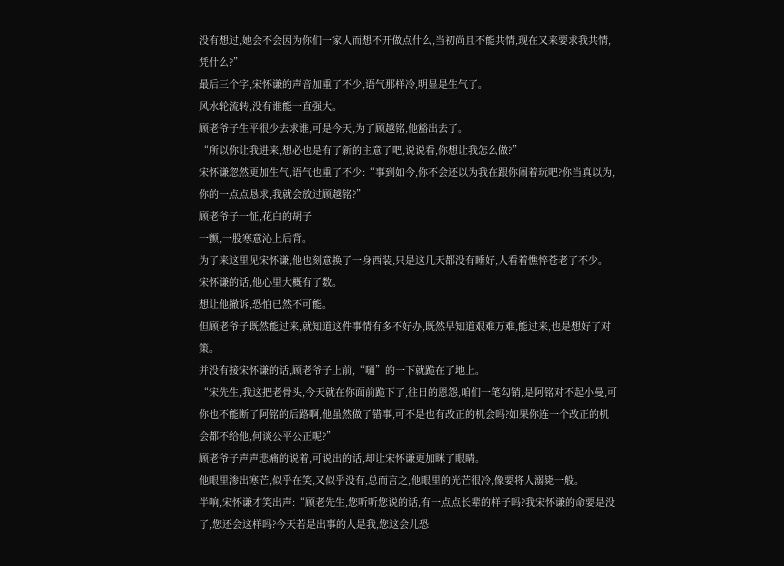没有想过,她会不会因为你们一家人而想不开做点什么,当初尚且不能共情,现在又来要求我共情,凭什么?”
最后三个字,宋怀谦的声音加重了不少,语气那样冷,明显是生气了。
风水轮流转,没有谁能一直强大。
顾老爷子生平很少去求谁,可是今天,为了顾越铭,他豁出去了。
“所以你让我进来,想必也是有了新的主意了吧,说说看,你想让我怎么做?”
宋怀谦忽然更加生气,语气也重了不少:“事到如今,你不会还以为我在跟你闹着玩吧?你当真以为,你的一点点恳求,我就会放过顾越铭?”
顾老爷子一怔,花白的胡子
一颤,一股寒意沁上后背。
为了来这里见宋怀谦,他也刻意换了一身西装,只是这几天都没有睡好,人看着憔悴苍老了不少。
宋怀谦的话,他心里大概有了数。
想让他撤诉,恐怕已然不可能。
但顾老爷子既然能过来,就知道这件事情有多不好办,既然早知道艰难万难,能过来,也是想好了对策。
并没有接宋怀谦的话,顾老爷子上前,“嗵”的一下就跪在了地上。
“宋先生,我这把老骨头,今天就在你面前跪下了,往日的恩怨,咱们一笔勾销,是阿铭对不起小曼,可你也不能断了阿铭的后路啊,他虽然做了错事,可不是也有改正的机会吗?如果你连一个改正的机会都不给他,何谈公平公正呢?”
顾老爷子声声悲痛的说着,可说出的话,却让宋怀谦更加眯了眼睛。
他眼里渗出寒芒,似乎在笑,又似乎没有,总而言之,他眼里的光芒很冷,像要将人溺毙一般。
半响,宋怀谦才笑出声:“顾老先生,您听听您说的话,有一点点长辈的样子吗?我宋怀谦的命要是没了,您还会这样吗?今天若是出事的人是我,您这会儿恐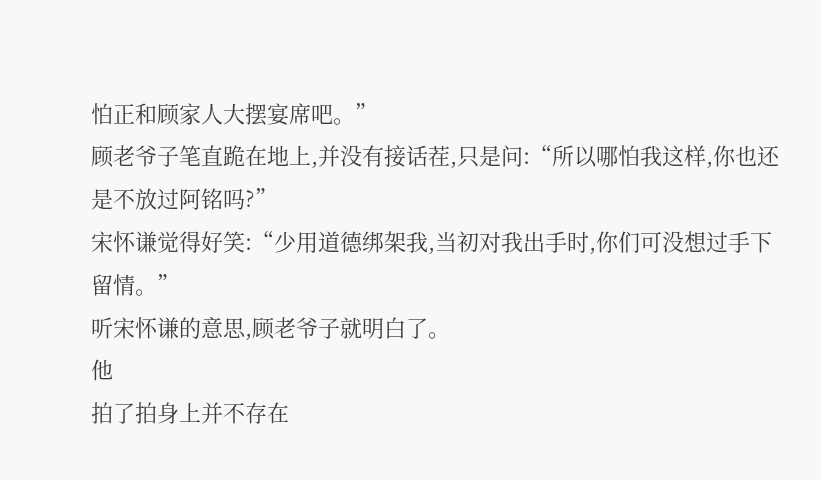怕正和顾家人大摆宴席吧。”
顾老爷子笔直跪在地上,并没有接话茬,只是问:“所以哪怕我这样,你也还是不放过阿铭吗?”
宋怀谦觉得好笑:“少用道德绑架我,当初对我出手时,你们可没想过手下留情。”
听宋怀谦的意思,顾老爷子就明白了。
他
拍了拍身上并不存在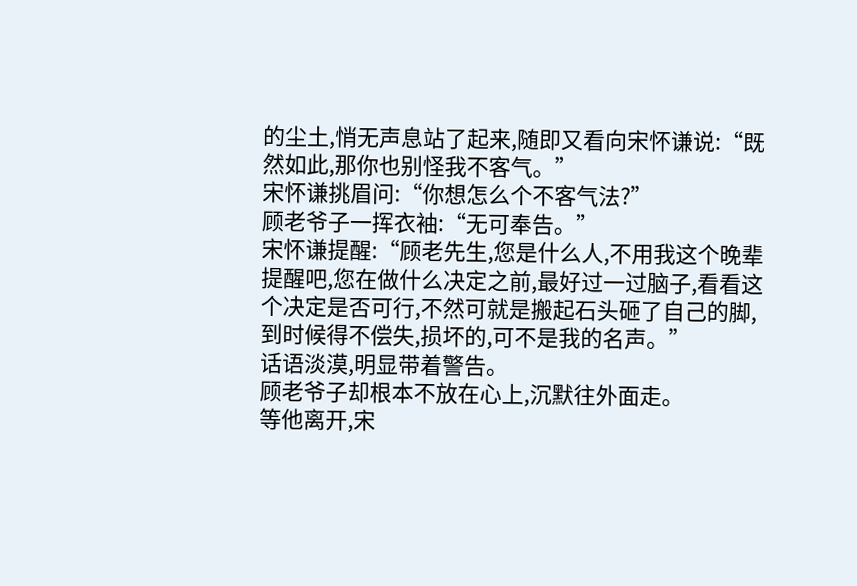的尘土,悄无声息站了起来,随即又看向宋怀谦说:“既然如此,那你也别怪我不客气。”
宋怀谦挑眉问:“你想怎么个不客气法?”
顾老爷子一挥衣袖:“无可奉告。”
宋怀谦提醒:“顾老先生,您是什么人,不用我这个晚辈提醒吧,您在做什么决定之前,最好过一过脑子,看看这个决定是否可行,不然可就是搬起石头砸了自己的脚,到时候得不偿失,损坏的,可不是我的名声。”
话语淡漠,明显带着警告。
顾老爷子却根本不放在心上,沉默往外面走。
等他离开,宋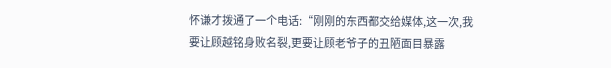怀谦才拨通了一个电话:“刚刚的东西都交给媒体,这一次,我要让顾越铭身败名裂,更要让顾老爷子的丑陋面目暴露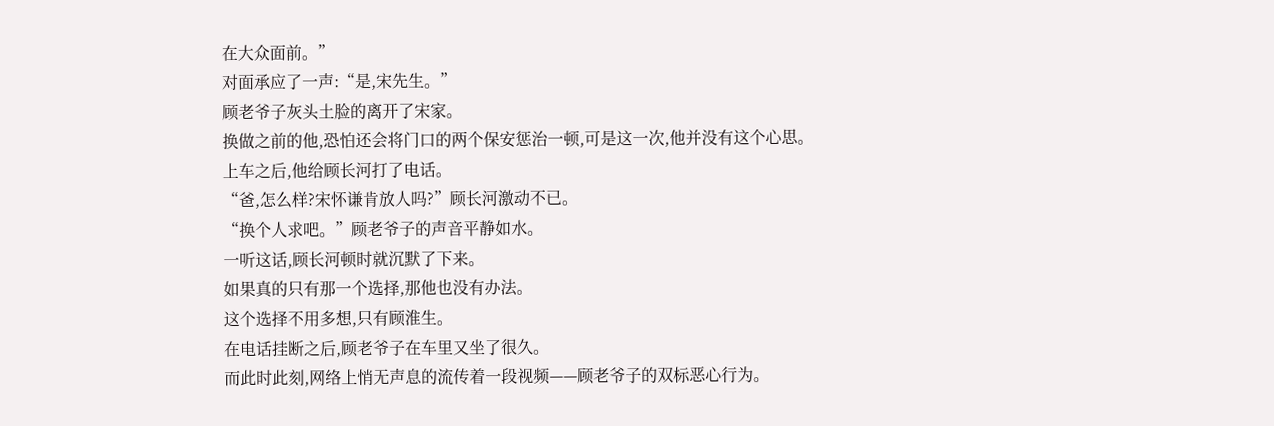在大众面前。”
对面承应了一声:“是,宋先生。”
顾老爷子灰头土脸的离开了宋家。
换做之前的他,恐怕还会将门口的两个保安惩治一顿,可是这一次,他并没有这个心思。
上车之后,他给顾长河打了电话。
“爸,怎么样?宋怀谦肯放人吗?”顾长河激动不已。
“换个人求吧。”顾老爷子的声音平静如水。
一听这话,顾长河顿时就沉默了下来。
如果真的只有那一个选择,那他也没有办法。
这个选择不用多想,只有顾淮生。
在电话挂断之后,顾老爷子在车里又坐了很久。
而此时此刻,网络上悄无声息的流传着一段视频——顾老爷子的双标恶心行为。